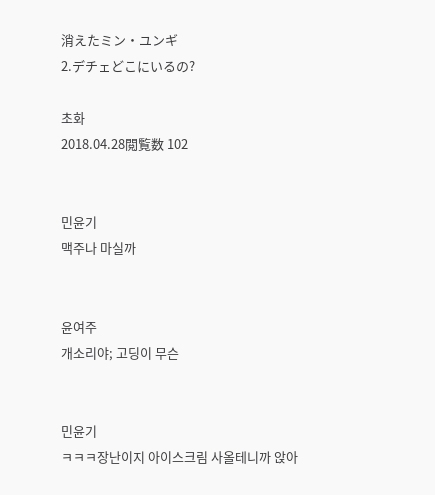消えたミン・ユンギ
2.デチェどこにいるの?

초화
2018.04.28閲覧数 102


민윤기
맥주나 마실까


윤여주
개소리야; 고딩이 무슨


민윤기
ㅋㅋㅋ장난이지 아이스크림 사올테니까 앉아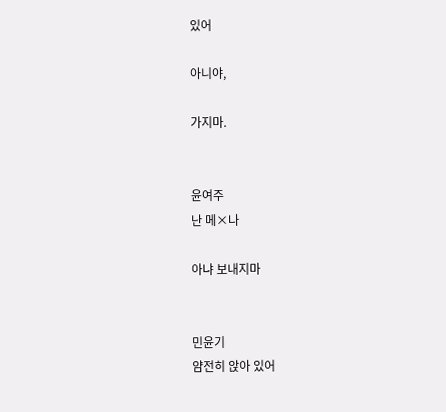있어

아니야,

가지마.


윤여주
난 메×나

아냐 보내지마


민윤기
얌전히 앉아 있어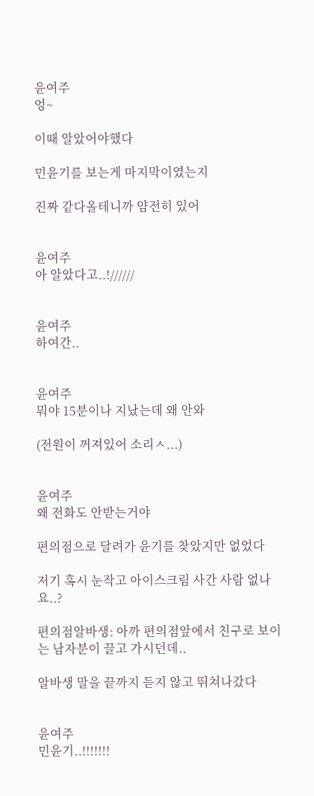윤여주
엉~

이때 알았어야했다

민윤기를 보는게 마지막이였는지

진짜 같다올테니까 얌전히 있어


윤여주
아 알았다고..!//////


윤여주
하여간..


윤여주
뭐야 15분이나 지났는데 왜 안와

(전원이 꺼져있어 소리ㅅ...)


윤여주
왜 전화도 안받는거야

편의점으로 달려가 윤기를 찾았지만 없었다

저기 혹시 눈작고 아이스크림 사간 사람 없나요..?

편의점알바생: 아까 편의점앞에서 친구로 보이는 남자분이 끌고 가시던데..

알바생 말을 끝까지 듣지 않고 뛰쳐나갔다


윤여주
민윤기..!!!!!!!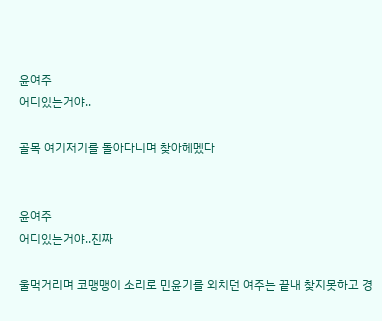윤여주
어디있는거야..

골목 여기저기를 돌아다니며 찾아헤멨다


윤여주
어디있는거야..진짜

울먹거리며 코맹맹이 소리로 민윤기를 외치던 여주는 끝내 찾지못하고 경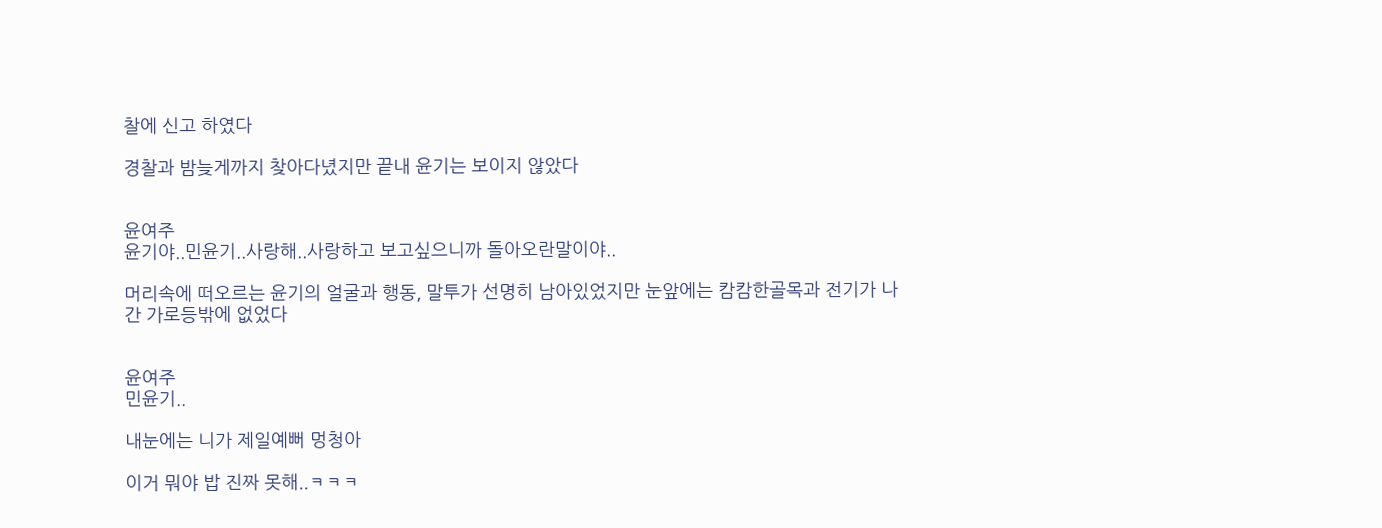찰에 신고 하였다

경찰과 밤늦게까지 찾아다녔지만 끝내 윤기는 보이지 않았다


윤여주
윤기야..민윤기..사랑해..사랑하고 보고싶으니까 돌아오란말이야..

머리속에 떠오르는 윤기의 얼굴과 행동, 말투가 선명히 남아있었지만 눈앞에는 캄캄한골목과 전기가 나간 가로등밖에 없었다


윤여주
민윤기..

내눈에는 니가 제일예뻐 멍청아

이거 뭐야 밥 진짜 못해..ㅋㅋㅋ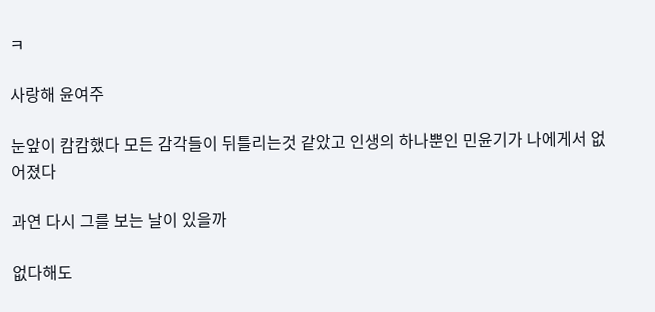ㅋ

사랑해 윤여주

눈앞이 캄캄했다 모든 감각들이 뒤틀리는것 같았고 인생의 하나뿐인 민윤기가 나에게서 없어졌다

과연 다시 그를 보는 날이 있을까

없다해도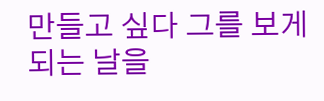만들고 싶다 그를 보게되는 날을